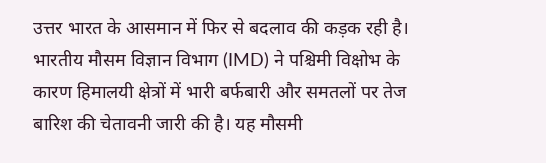उत्तर भारत के आसमान में फिर से बदलाव की कड़क रही है। भारतीय मौसम विज्ञान विभाग (IMD) ने पश्चिमी विक्षोभ के कारण हिमालयी क्षेत्रों में भारी बर्फबारी और समतलों पर तेज बारिश की चेतावनी जारी की है। यह मौसमी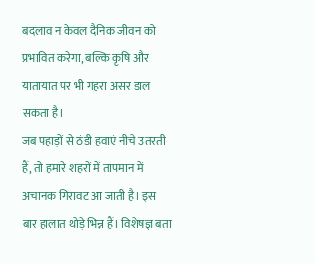बदलाव न केवल दैनिक जीवन को प्रभावित करेगा, बल्कि कृषि और यातायात पर भी गहरा असर डाल सकता है।
जब पहाड़ों से ठंडी हवाएं नीचे उतरती हैं, तो हमारे शहरों में तापमान में अचानक गिरावट आ जाती है। इस बार हालात थोड़े भिन्न हैं। विशेषज्ञ बता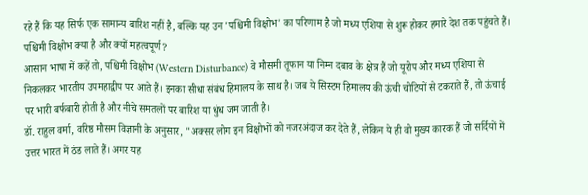रहे हैं कि यह सिर्फ एक सामान्य बारिश नहीं है, बल्कि यह उन 'पश्चिमी विक्षोभ' का परिणाम है जो मध्य एशिया से शुरू होकर हमारे देश तक पहुंचते हैं।
पश्चिमी विक्षोभ क्या है और क्यों महत्वपूर्ण?
आसान भाषा में कहें तो, पश्चिमी विक्षोभ (Western Disturbance) वे मौसमी तूफान या निम्न दबाव के क्षेत्र हैं जो यूरोप और मध्य एशिया से निकलकर भारतीय उपमहाद्वीप पर आते हैं। इनका सीधा संबंध हिमालय के साथ है। जब ये सिस्टम हिमालय की ऊंची चोटियों से टकराते हैं, तो ऊंचाई पर भारी बर्फबारी होती है और नीचे समतलों पर बारिश या धुंध जम जाती है।
डॉ. राहुल वर्मा, वरिष्ठ मौसम विज्ञानी के अनुसार, "अक्सर लोग इन विक्षोभों को नजरअंदाज कर देते हैं, लेकिन ये ही वो मुख्य कारक हैं जो सर्दियों में उत्तर भारत में ठंड लाते हैं। अगर यह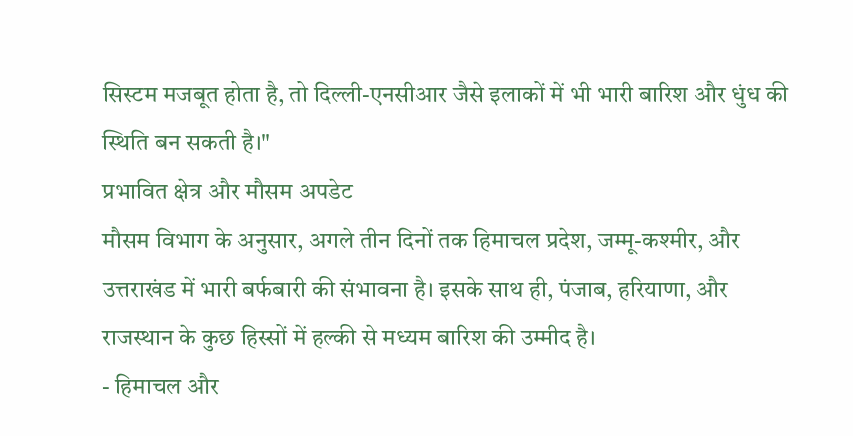सिस्टम मजबूत होता है, तो दिल्ली-एनसीआर जैसे इलाकों में भी भारी बारिश और धुंध की स्थिति बन सकती है।"
प्रभावित क्षेत्र और मौसम अपडेट
मौसम विभाग के अनुसार, अगले तीन दिनों तक हिमाचल प्रदेश, जम्मू-कश्मीर, और उत्तराखंड में भारी बर्फबारी की संभावना है। इसके साथ ही, पंजाब, हरियाणा, और राजस्थान के कुछ हिस्सों में हल्की से मध्यम बारिश की उम्मीद है।
- हिमाचल और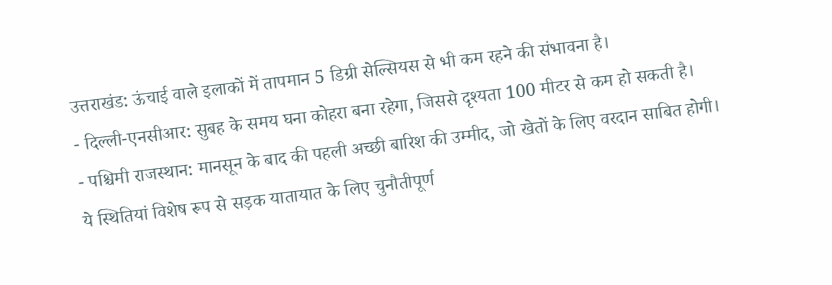उत्तराखंड: ऊंचाई वाले इलाकों में तापमान 5 डिग्री सेल्सियस से भी कम रहने की संभावना है।
- दिल्ली-एनसीआर: सुबह के समय घना कोहरा बना रहेगा, जिससे दृश्यता 100 मीटर से कम हो सकती है।
- पश्चिमी राजस्थान: मानसून के बाद की पहली अच्छी बारिश की उम्मीद, जो खेतों के लिए वरदान साबित होगी।
ये स्थितियां विशेष रूप से सड़क यातायात के लिए चुनौतीपूर्ण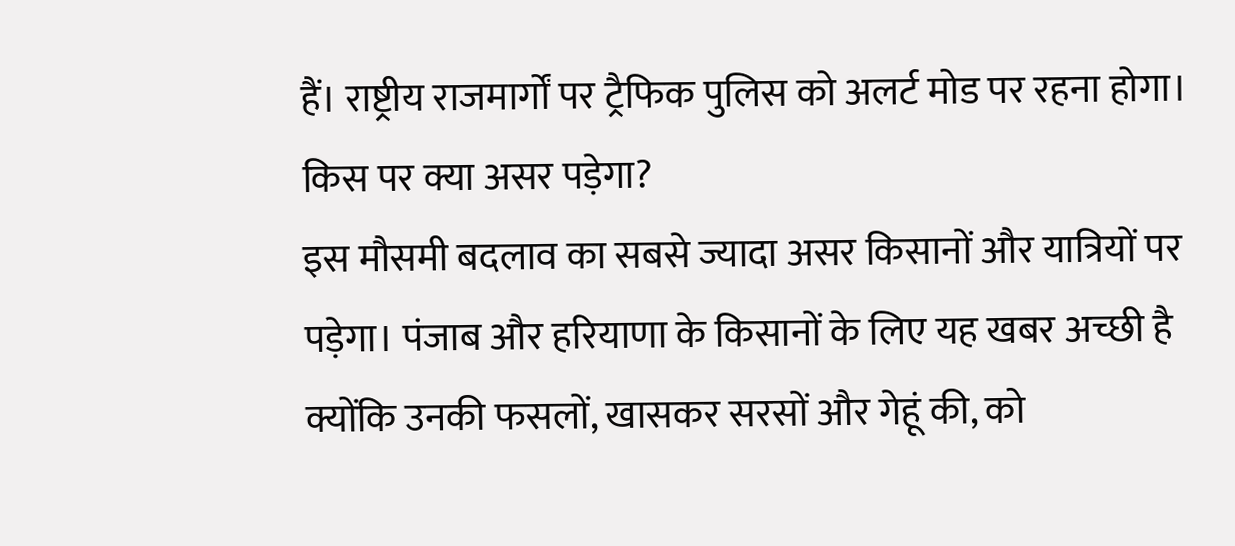हैं। राष्ट्रीय राजमार्गों पर ट्रैफिक पुलिस को अलर्ट मोड पर रहना होगा।
किस पर क्या असर पड़ेगा?
इस मौसमी बदलाव का सबसे ज्यादा असर किसानों और यात्रियों पर पड़ेगा। पंजाब और हरियाणा के किसानों के लिए यह खबर अच्छी है क्योंकि उनकी फसलों, खासकर सरसों और गेहूं की, को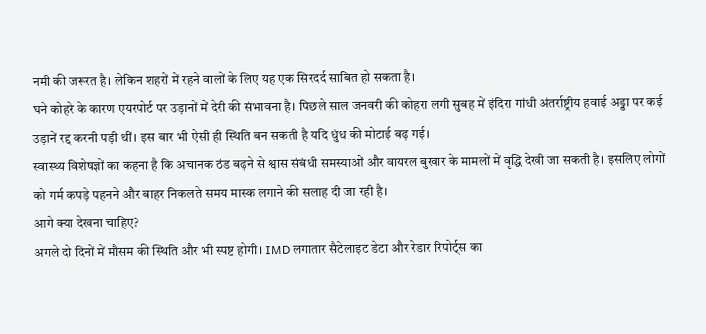नमी की जरूरत है। लेकिन शहरों में रहने वालों के लिए यह एक सिरदर्द साबित हो सकता है।
घने कोहरे के कारण एयरपोर्ट पर उड़ानों में देरी की संभावना है। पिछले साल जनवरी की कोहरा लगी सुबह में इंदिरा गांधी अंतर्राष्ट्रीय हवाई अड्डा पर कई उड़ानें रद्द करनी पड़ी थीं। इस बार भी ऐसी ही स्थिति बन सकती है यदि धुंध की मोटाई बढ़ गई।
स्वास्थ्य विशेषज्ञों का कहना है कि अचानक ठंड बढ़ने से श्वास संबंधी समस्याओं और वायरल बुखार के मामलों में वृद्धि देखी जा सकती है। इसलिए लोगों को गर्म कपड़े पहनने और बाहर निकलते समय मास्क लगाने की सलाह दी जा रही है।
आगे क्या देखना चाहिए?
अगले दो दिनों में मौसम की स्थिति और भी स्पष्ट होगी। IMD लगातार सैटेलाइट डेटा और रेडार रिपोर्ट्स का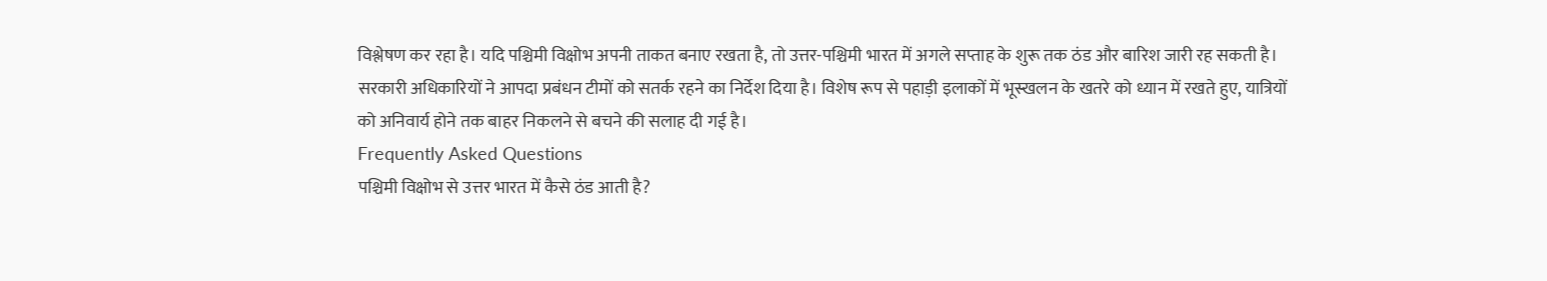विश्लेषण कर रहा है। यदि पश्चिमी विक्षोभ अपनी ताकत बनाए रखता है, तो उत्तर-पश्चिमी भारत में अगले सप्ताह के शुरू तक ठंड और बारिश जारी रह सकती है।
सरकारी अधिकारियों ने आपदा प्रबंधन टीमों को सतर्क रहने का निर्देश दिया है। विशेष रूप से पहाड़ी इलाकों में भूस्खलन के खतरे को ध्यान में रखते हुए, यात्रियों को अनिवार्य होने तक बाहर निकलने से बचने की सलाह दी गई है।
Frequently Asked Questions
पश्चिमी विक्षोभ से उत्तर भारत में कैसे ठंड आती है?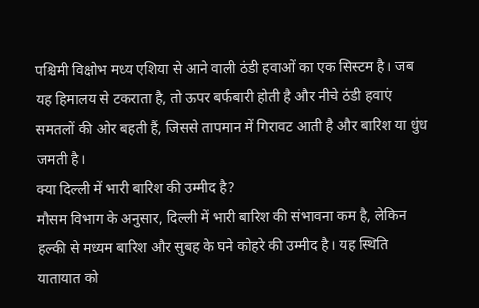पश्चिमी विक्षोभ मध्य एशिया से आने वाली ठंडी हवाओं का एक सिस्टम है। जब यह हिमालय से टकराता है, तो ऊपर बर्फबारी होती है और नीचे ठंडी हवाएं समतलों की ओर बहती हैं, जिससे तापमान में गिरावट आती है और बारिश या धुंध जमती है।
क्या दिल्ली में भारी बारिश की उम्मीद है?
मौसम विभाग के अनुसार, दिल्ली में भारी बारिश की संभावना कम है, लेकिन हल्की से मध्यम बारिश और सुबह के घने कोहरे की उम्मीद है। यह स्थिति यातायात को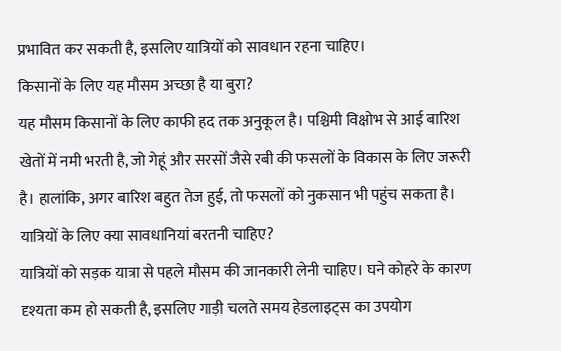प्रभावित कर सकती है, इसलिए यात्रियों को सावधान रहना चाहिए।
किसानों के लिए यह मौसम अच्छा है या बुरा?
यह मौसम किसानों के लिए काफी हद तक अनुकूल है। पश्चिमी विक्षोभ से आई बारिश खेतों में नमी भरती है, जो गेहूं और सरसों जैसे रबी की फसलों के विकास के लिए जरूरी है। हालांकि, अगर बारिश बहुत तेज हुई, तो फसलों को नुकसान भी पहुंच सकता है।
यात्रियों के लिए क्या सावधानियां बरतनी चाहिए?
यात्रियों को सड़क यात्रा से पहले मौसम की जानकारी लेनी चाहिए। घने कोहरे के कारण दृश्यता कम हो सकती है, इसलिए गाड़ी चलते समय हेडलाइट्स का उपयोग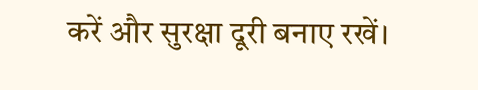करें और सुरक्षा दूरी बनाए रखें।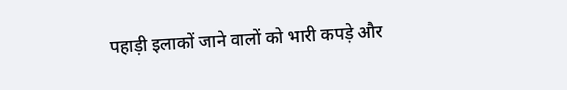पहाड़ी इलाकों जाने वालों को भारी कपड़े और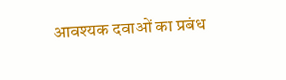आवश्यक दवाओं का प्रबंध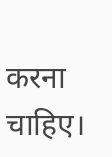करना चाहिए।